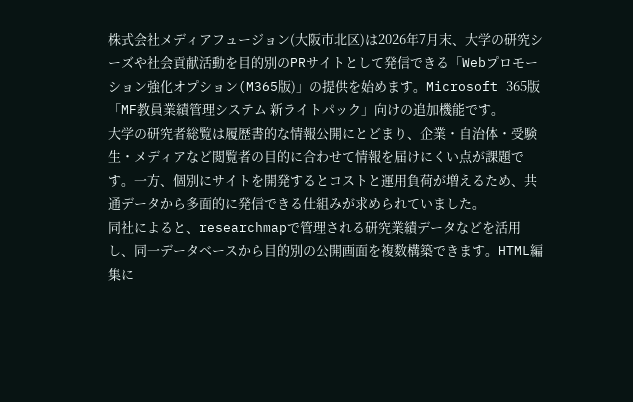株式会社メディアフュージョン(大阪市北区)は2026年7月末、大学の研究シーズや社会貢献活動を目的別のPRサイトとして発信できる「Webプロモーション強化オプション(M365版)」の提供を始めます。Microsoft 365版「MF教員業績管理システム 新ライトパック」向けの追加機能です。
大学の研究者総覧は履歴書的な情報公開にとどまり、企業・自治体・受験生・メディアなど閲覧者の目的に合わせて情報を届けにくい点が課題です。一方、個別にサイトを開発するとコストと運用負荷が増えるため、共通データから多面的に発信できる仕組みが求められていました。
同社によると、researchmapで管理される研究業績データなどを活用し、同一データベースから目的別の公開画面を複数構築できます。HTML編集に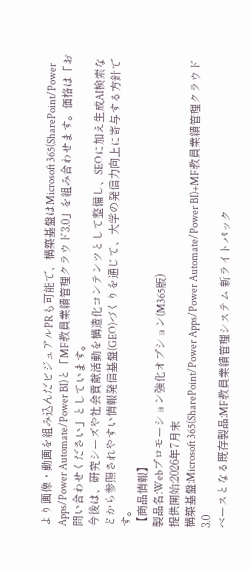より画像・動画を組み込んだビジュアルPRも可能で、構築基盤はMicrosoft 365(SharePoint/Power Apps/Power Automate/Power BI)と「MF教員業績管理クラウド3.0」を組み合わせます。価格は「お問い合わせください」としています。
今後は、研究シーズや社会貢献活動を構造化コンテンツとして整備し、SEOに加え生成AI検索などから参照されやすい情報発信基盤(GEO)づくりを通じて、大学の発信力向上に寄与する方針です。
【商品情報】
製品名:Webプロモーション強化オプション(M365版)
提供開始:2026年7月末
構築基盤:Microsoft 365(SharePoint/Power Apps/Power Automate/Power BI)+MF教員業績管理クラウド3.0
ベースとなる既存製品:MF教員業績管理システム 新ライトパック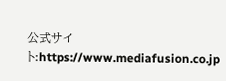公式サイト:https://www.mediafusion.co.jp